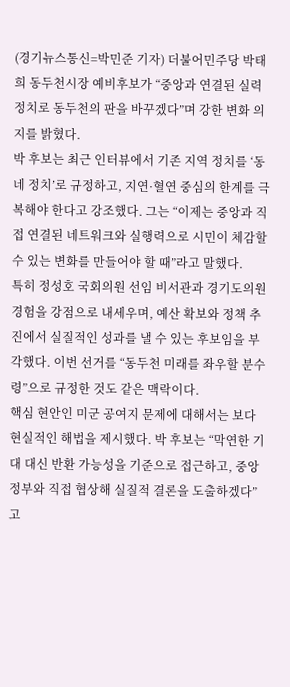(경기뉴스통신=박민준 기자) 더불어민주당 박태희 동두천시장 예비후보가 “중앙과 연결된 실력 정치로 동두천의 판을 바꾸겠다”며 강한 변화 의지를 밝혔다.
박 후보는 최근 인터뷰에서 기존 지역 정치를 ‘동네 정치’로 규정하고, 지연·혈연 중심의 한계를 극복해야 한다고 강조했다. 그는 “이제는 중앙과 직접 연결된 네트워크와 실행력으로 시민이 체감할 수 있는 변화를 만들어야 할 때”라고 말했다.
특히 정성호 국회의원 선임 비서관과 경기도의원 경험을 강점으로 내세우며, 예산 확보와 정책 추진에서 실질적인 성과를 낼 수 있는 후보임을 부각했다. 이번 선거를 “동두천 미래를 좌우할 분수령”으로 규정한 것도 같은 맥락이다.
핵심 현안인 미군 공여지 문제에 대해서는 보다 현실적인 해법을 제시했다. 박 후보는 “막연한 기대 대신 반환 가능성을 기준으로 접근하고, 중앙정부와 직접 협상해 실질적 결론을 도출하겠다”고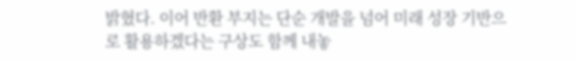밝혔다. 이어 반환 부지는 단순 개발을 넘어 미래 성장 기반으로 활용하겠다는 구상도 함께 내놓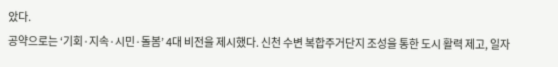았다.
공약으로는 ‘기회·지속·시민·돌봄’ 4대 비전을 제시했다. 신천 수변 복합주거단지 조성을 통한 도시 활력 제고, 일자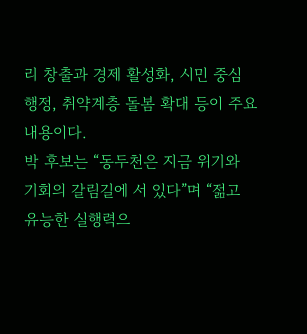리 창출과 경제 활성화, 시민 중심 행정, 취약계층 돌봄 확대 등이 주요 내용이다.
박 후보는 “동두천은 지금 위기와 기회의 갈림길에 서 있다”며 “젊고 유능한 실행력으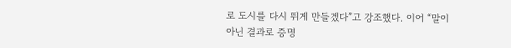로 도시를 다시 뛰게 만들겠다”고 강조했다. 이어 “말이 아닌 결과로 증명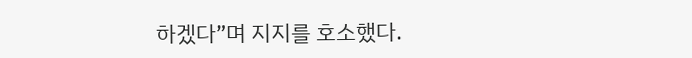하겠다”며 지지를 호소했다.